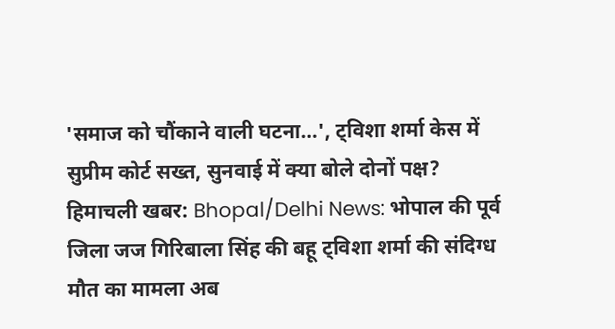'समाज को चौंकाने वाली घटना…', ट्विशा शर्मा केस में सुप्रीम कोर्ट सख्त, सुनवाई में क्या बोले दोनों पक्ष?
हिमाचली खबर: Bhopal/Delhi News: भोपाल की पूर्व जिला जज गिरिबाला सिंह की बहू ट्विशा शर्मा की संदिग्ध मौत का मामला अब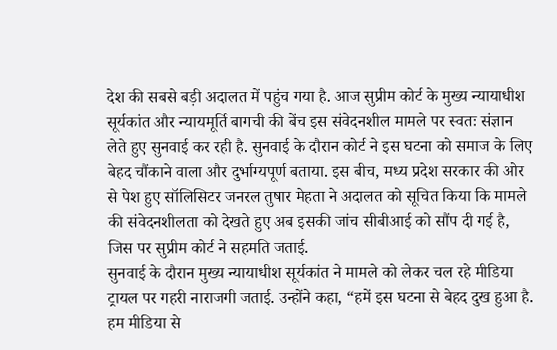देश की सबसे बड़ी अदालत में पहुंच गया है. आज सुप्रीम कोर्ट के मुख्य न्यायाधीश सूर्यकांत और न्यायमूर्ति बागची की बेंच इस संवेदनशील मामले पर स्वतः संज्ञान लेते हुए सुनवाई कर रही है. सुनवाई के दौरान कोर्ट ने इस घटना को समाज के लिए बेहद चौंकाने वाला और दुर्भाग्यपूर्ण बताया. इस बीच, मध्य प्रदेश सरकार की ओर से पेश हुए सॉलिसिटर जनरल तुषार मेहता ने अदालत को सूचित किया कि मामले की संवेदनशीलता को देखते हुए अब इसकी जांच सीबीआई को सौंप दी गई है, जिस पर सुप्रीम कोर्ट ने सहमति जताई.
सुनवाई के दौरान मुख्य न्यायाधीश सूर्यकांत ने मामले को लेकर चल रहे मीडिया ट्रायल पर गहरी नाराजगी जताई. उन्होंने कहा, “हमें इस घटना से बेहद दुख हुआ है. हम मीडिया से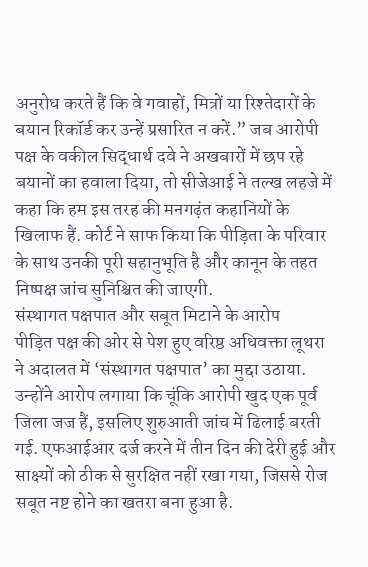अनुरोध करते हैं कि वे गवाहों, मित्रों या रिश्तेदारों के बयान रिकॉर्ड कर उन्हें प्रसारित न करें.” जब आरोपी पक्ष के वकील सिद्धार्थ दवे ने अखबारों में छप रहे बयानों का हवाला दिया, तो सीजेआई ने तल्ख लहजे में कहा कि हम इस तरह की मनगढ़ंत कहानियों के खिलाफ हैं. कोर्ट ने साफ किया कि पीड़िता के परिवार के साथ उनकी पूरी सहानुभूति है और कानून के तहत निष्पक्ष जांच सुनिश्चित की जाएगी.
संस्थागत पक्षपात और सबूत मिटाने के आरोप
पीड़ित पक्ष की ओर से पेश हुए वरिष्ठ अधिवक्ता लूथरा ने अदालत में ‘संस्थागत पक्षपात’ का मुद्दा उठाया. उन्होंने आरोप लगाया कि चूंकि आरोपी खुद एक पूर्व जिला जज हैं, इसलिए शुरुआती जांच में ढिलाई बरती गई. एफआईआर दर्ज करने में तीन दिन की देरी हुई और साक्ष्यों को ठीक से सुरक्षित नहीं रखा गया, जिससे रोज सबूत नष्ट होने का खतरा बना हुआ है.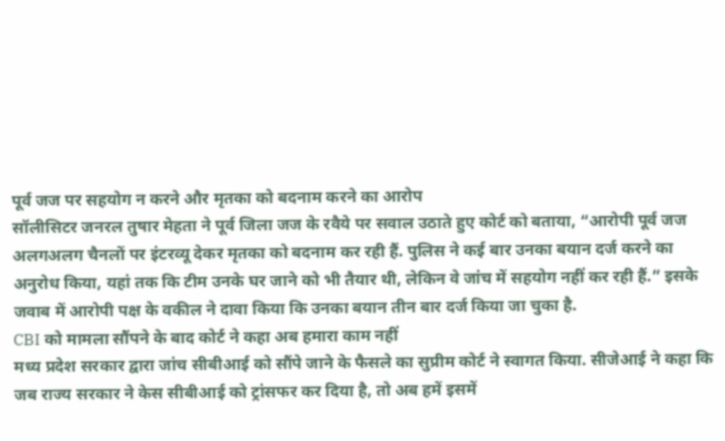पूर्व जज पर सहयोग न करने और मृतका को बदनाम करने का आरोप
सॉलीसिटर जनरल तुषार मेहता ने पूर्व जिला जज के रवैये पर सवाल उठाते हुए कोर्ट को बताया, “आरोपी पूर्व जज अलगअलग चैनलों पर इंटरव्यू देकर मृतका को बदनाम कर रही हैं. पुलिस ने कई बार उनका बयान दर्ज करने का अनुरोध किया, यहां तक कि टीम उनके घर जाने को भी तैयार थी, लेकिन वे जांच में सहयोग नहीं कर रही हैं.” इसके जवाब में आरोपी पक्ष के वकील ने दावा किया कि उनका बयान तीन बार दर्ज किया जा चुका है.
CBI को मामला सौंपने के बाद कोर्ट ने कहा अब हमारा काम नहीं
मध्य प्रदेश सरकार द्वारा जांच सीबीआई को सौंपे जाने के फैसले का सुप्रीम कोर्ट ने स्वागत किया. सीजेआई ने कहा कि जब राज्य सरकार ने केस सीबीआई को ट्रांसफर कर दिया है, तो अब हमें इसमें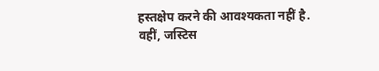हस्तक्षेप करने की आवश्यकता नहीं है. वहीं, जस्टिस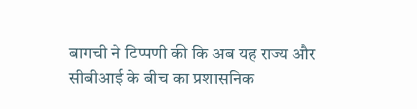बागची ने टिप्पणी की कि अब यह राज्य और सीबीआई के बीच का प्रशासनिक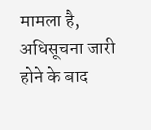मामला है, अधिसूचना जारी होने के बाद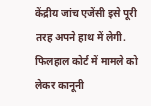केंद्रीय जांच एजेंसी इसे पूरी तरह अपने हाथ में लेगी. फिलहाल कोर्ट में मामले को लेकर कानूनी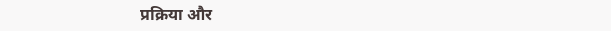प्रक्रिया और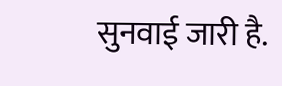सुनवाई जारी है.